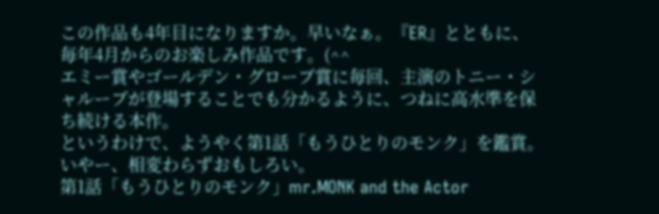この作品も4年目になりますか。早いなぁ。『ER』とともに、
毎年4月からのお楽しみ作品です。(^^
エミー賞やゴールデン・グローブ賞に毎回、主演のトニー・シ
ャルーブが登場することでも分かるように、つねに高水準を保
ち続ける本作。
というわけで、ようやく第1話「もうひとりのモンク」を鑑賞。
いやー、相変わらずおもしろい。
第1話「もうひとりのモンク」mr.MONK and the Actor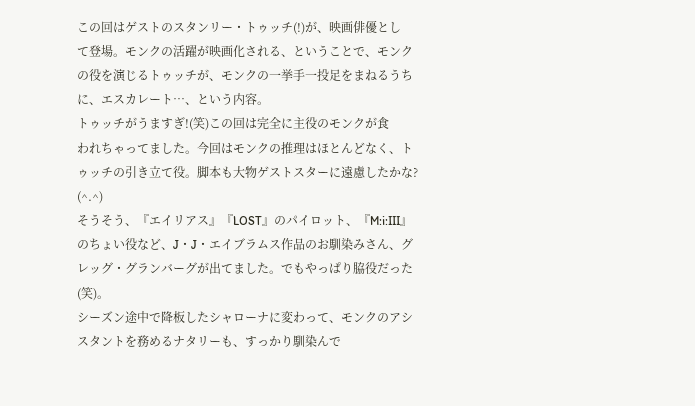この回はゲストのスタンリー・トゥッチ(!)が、映画俳優とし
て登場。モンクの活躍が映画化される、ということで、モンク
の役を演じるトゥッチが、モンクの一挙手一投足をまねるうち
に、エスカレート…、という内容。
トゥッチがうますぎ!(笑)この回は完全に主役のモンクが食
われちゃってました。今回はモンクの推理はほとんどなく、ト
ゥッチの引き立て役。脚本も大物ゲストスターに遠慮したかな?
(^.^)
そうそう、『エイリアス』『LOST』のパイロット、『M:i:III』
のちょい役など、J・J・エイブラムス作品のお馴染みさん、グ
レッグ・グランバーグが出てました。でもやっぱり脇役だった
(笑)。
シーズン途中で降板したシャローナに変わって、モンクのアシ
スタントを務めるナタリーも、すっかり馴染んで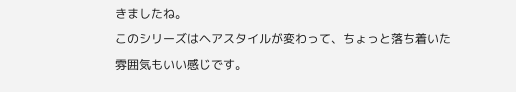きましたね。
このシリーズはヘアスタイルが変わって、ちょっと落ち着いた
雰囲気もいい感じです。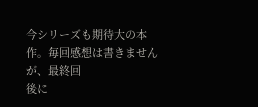今シリーズも期待大の本作。毎回感想は書きませんが、最終回
後に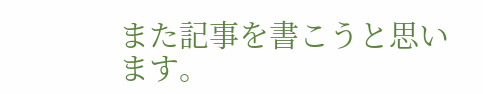また記事を書こうと思います。